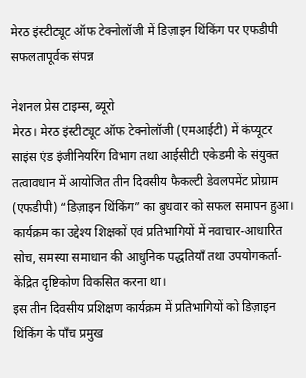मेरठ इंस्टीट्यूट ऑफ टेक्नोलॉजी में डिज़ाइन थिंकिंग पर एफडीपी सफलतापूर्वक संपन्न

नेशनल प्रेस टाइम्स, ब्यूरो
मेरठ। मेरठ इंस्टीट्यूट ऑफ टेक्नोलॉजी (एमआईटी) में कंप्यूटर साइंस एंड इंजीनियरिंग विभाग तथा आईसीटी एकेडमी के संयुक्त तत्वावधान में आयोजित तीन दिवसीय फैकल्टी डेवलपमेंट प्रोग्राम (एफडीपी) “डिज़ाइन थिंकिंग” का बुधवार को सफल समापन हुआ। कार्यक्रम का उद्देश्य शिक्षकों एवं प्रतिभागियों में नवाचार-आधारित सोच, समस्या समाधान की आधुनिक पद्धतियाँ तथा उपयोगकर्ता-केंद्रित दृष्टिकोण विकसित करना था।
इस तीन दिवसीय प्रशिक्षण कार्यक्रम में प्रतिभागियों को डिज़ाइन थिंकिंग के पाँच प्रमुख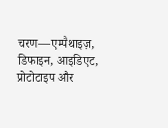चरण—एम्पैथाइज़, डिफाइन, आइडिएट, प्रोटोटाइप और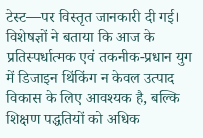टेस्ट—पर विस्तृत जानकारी दी गई। विशेषज्ञों ने बताया कि आज के प्रतिस्पर्धात्मक एवं तकनीक-प्रधान युग में डिजाइन थिंकिंग न केवल उत्पाद विकास के लिए आवश्यक है, बल्कि शिक्षण पद्धतियों को अधिक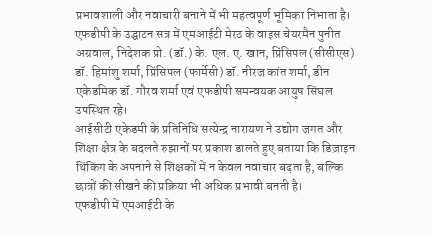प्रभावशाली और नवाचारी बनाने में भी महत्वपूर्ण भूमिका निभाता है।
एफडीपी के उद्घाटन सत्र में एमआईटी मेरठ के वाइस चेयरमैन पुनीत अग्रवाल, निदेशक प्रो. (डॉ.) के. एल. ए. खान, प्रिंसिपल (सीसीएस) डॉ. हिमांशु शर्मा, प्रिंसिपल (फार्मेसी) डॉ. नीरज कांत शर्मा, डीन एकेडमिक डॉ. गौरव शर्मा एवं एफडीपी समन्वयक आयुष सिंघल उपस्थित रहे।
आईसीटी एकेडमी के प्रतिनिधि सत्येन्द्र नारायण ने उद्योग जगत और शिक्षा क्षेत्र के बदलते रुझानों पर प्रकाश डालते हुए बताया कि डिज़ाइन थिंकिंग के अपनाने से शिक्षकों में न केवल नवाचार बढ़ता है, बल्कि छात्रों की सीखने की प्रक्रिया भी अधिक प्रभावी बनती है।
एफडीपी में एमआईटी के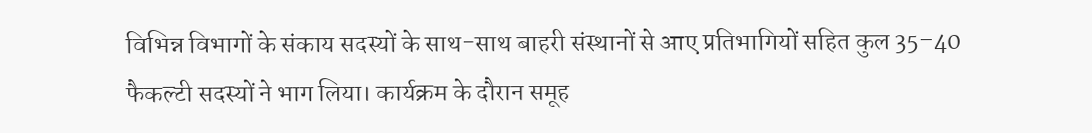विभिन्न विभागों के संकाय सदस्यों के साथ-साथ बाहरी संस्थानों से आए प्रतिभागियों सहित कुल 35–40 फैकल्टी सदस्यों ने भाग लिया। कार्यक्रम के दौरान समूह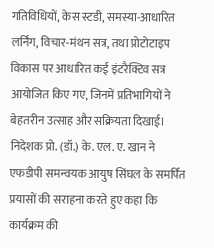गतिविधियों, केस स्टडी, समस्या-आधारित लर्निंग, विचार-मंथन सत्र, तथा प्रोटोटाइप विकास पर आधारित कई इंटरैक्टिव सत्र आयोजित किए गए, जिनमें प्रतिभागियों ने बेहतरीन उत्साह और सक्रियता दिखाई। निदेशक प्रो. (डॉ.) के. एल. ए. खान ने एफडीपी समन्वयक आयुष सिंघल के समर्पित प्रयासों की सराहना करते हुए कहा कि कार्यक्रम की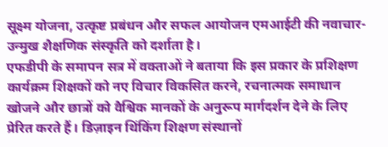सूक्ष्म योजना, उत्कृष्ट प्रबंधन और सफल आयोजन एमआईटी की नवाचार-उन्मुख शैक्षणिक संस्कृति को दर्शाता है।
एफडीपी के समापन सत्र में वक्ताओं ने बताया कि इस प्रकार के प्रशिक्षण कार्यक्रम शिक्षकों को नए विचार विकसित करने, रचनात्मक समाधान खोजने और छात्रों को वैश्विक मानकों के अनुरूप मार्गदर्शन देने के लिए प्रेरित करते हैं। डिज़ाइन थिंकिंग शिक्षण संस्थानों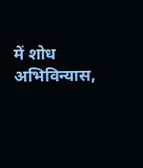में शोध अभिविन्यास,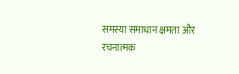समस्या समाधान क्षमता और रचनात्मक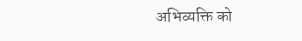अभिव्यक्ति को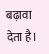बढ़ावा देता है।